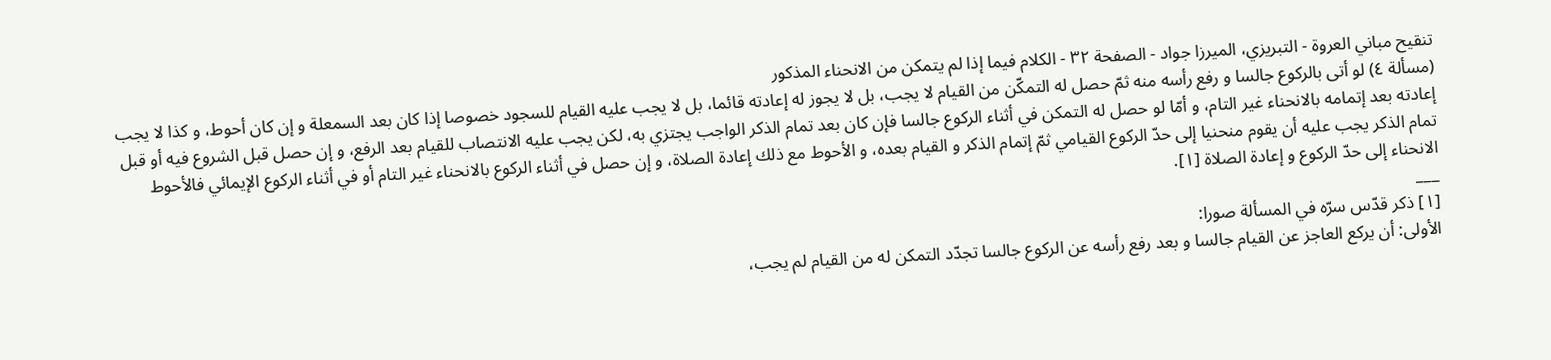تنقيح مباني العروة - التبريزي، الميرزا جواد - الصفحة ٣٢ - الكلام فيما إذا لم يتمكن من الانحناء المذكور
(مسألة ٤) لو أتى بالركوع جالسا و رفع رأسه منه ثمّ حصل له التمكّن من القيام لا يجب، بل لا يجوز له إعادته قائما، بل لا يجب عليه القيام للسجود خصوصا إذا كان بعد السمعلة و إن كان أحوط، و كذا لا يجب إعادته بعد إتمامه بالانحناء غير التام، و أمّا لو حصل له التمكن في أثناء الركوع جالسا فإن كان بعد تمام الذكر الواجب يجتزي به، لكن يجب عليه الانتصاب للقيام بعد الرفع، و إن حصل قبل الشروع فيه أو قبل تمام الذكر يجب عليه أن يقوم منحنيا إلى حدّ الركوع القيامي ثمّ إتمام الذكر و القيام بعده، و الأحوط مع ذلك إعادة الصلاة، و إن حصل في أثناء الركوع بالانحناء غير التام أو في أثناء الركوع الإيمائي فالأحوط الانحناء إلى حدّ الركوع و إعادة الصلاة [١].
___
[١] ذكر قدّس سرّه في المسألة صورا:
الأولى: أن يركع العاجز عن القيام جالسا و بعد رفع رأسه عن الركوع جالسا تجدّد التمكن له من القيام لم يجب،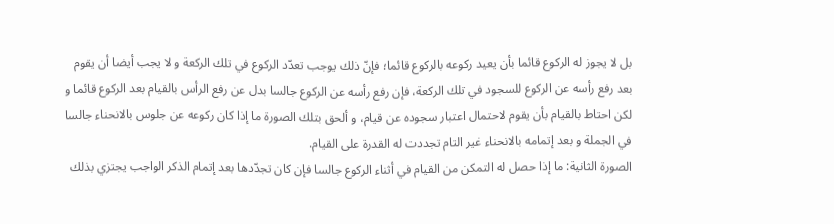بل لا يجوز له الركوع قائما بأن يعيد ركوعه بالركوع قائما؛ فإنّ ذلك يوجب تعدّد الركوع في تلك الركعة و لا يجب أيضا أن يقوم بعد رفع رأسه عن الركوع للسجود في تلك الركعة، فإن رفع رأسه عن الركوع جالسا بدل عن رفع الرأس بالقيام بعد الركوع قائما و لكن احتاط بالقيام بأن يقوم لاحتمال اعتبار سجوده عن قيام، و ألحق بتلك الصورة ما إذا كان ركوعه عن جلوس بالانحناء جالسا في الجملة و بعد إتمامه بالانحناء غير التام تجددت له القدرة على القيام.
الصورة الثانية: ما إذا حصل له التمكن من القيام في أثناء الركوع جالسا فإن كان تجدّدها بعد إتمام الذكر الواجب يجتزي بذلك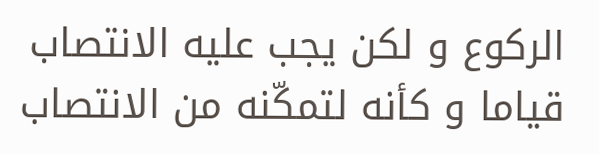الركوع و لكن يجب عليه الانتصاب قياما و كأنه لتمكّنه من الانتصاب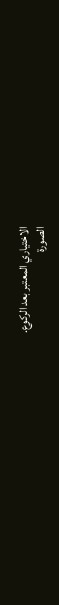الاختياري المعتبر بعد الركوع.
الصورة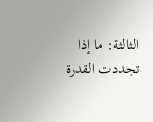الثالثة: ما إذا تجددت القدرة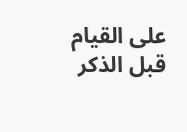على القيام قبل الذكر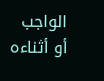الواجب أو أثناءه